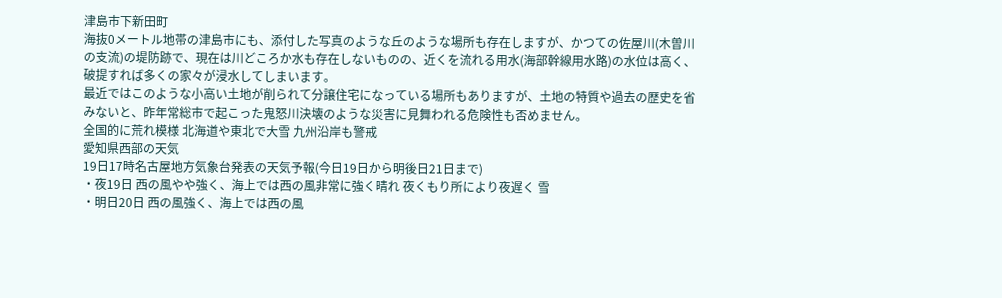津島市下新田町
海抜0メートル地帯の津島市にも、添付した写真のような丘のような場所も存在しますが、かつての佐屋川(木曽川の支流)の堤防跡で、現在は川どころか水も存在しないものの、近くを流れる用水(海部幹線用水路)の水位は高く、破提すれば多くの家々が浸水してしまいます。
最近ではこのような小高い土地が削られて分譲住宅になっている場所もありますが、土地の特質や過去の歴史を省みないと、昨年常総市で起こった鬼怒川決壊のような災害に見舞われる危険性も否めません。
全国的に荒れ模様 北海道や東北で大雪 九州沿岸も警戒
愛知県西部の天気
19日17時名古屋地方気象台発表の天気予報(今日19日から明後日21日まで)
・夜19日 西の風やや強く、海上では西の風非常に強く晴れ 夜くもり所により夜遅く 雪
・明日20日 西の風強く、海上では西の風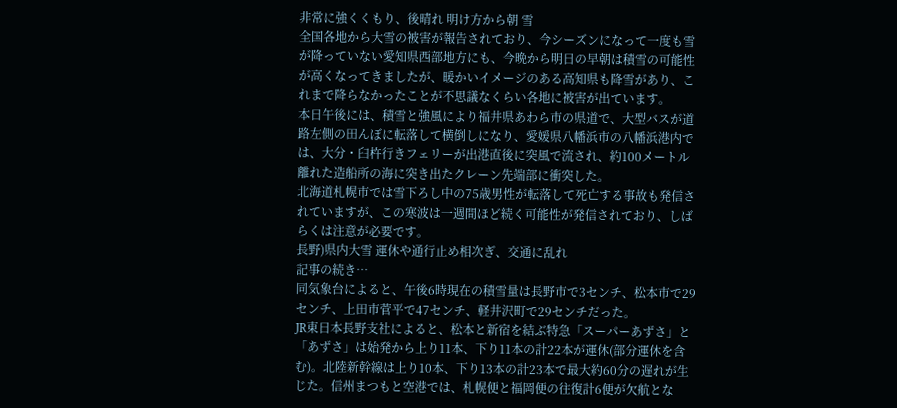非常に強くくもり、後晴れ 明け方から朝 雪
全国各地から大雪の被害が報告されており、今シーズンになって一度も雪が降っていない愛知県西部地方にも、今晩から明日の早朝は積雪の可能性が高くなってきましたが、暖かいイメージのある高知県も降雪があり、これまで降らなかったことが不思議なくらい各地に被害が出ています。
本日午後には、積雪と強風により福井県あわら市の県道で、大型バスが道路左側の田んぼに転落して横倒しになり、愛媛県八幡浜市の八幡浜港内では、大分・臼杵行きフェリーが出港直後に突風で流され、約100メートル離れた造船所の海に突き出たクレーン先端部に衝突した。
北海道札幌市では雪下ろし中の75歳男性が転落して死亡する事故も発信されていますが、この寒波は一週間ほど続く可能性が発信されており、しばらくは注意が必要です。
長野)県内大雪 運休や通行止め相次ぎ、交通に乱れ
記事の続き…
同気象台によると、午後6時現在の積雪量は長野市で3センチ、松本市で29センチ、上田市菅平で47センチ、軽井沢町で29センチだった。
JR東日本長野支社によると、松本と新宿を結ぶ特急「スーパーあずさ」と「あずさ」は始発から上り11本、下り11本の計22本が運休(部分運休を含む)。北陸新幹線は上り10本、下り13本の計23本で最大約60分の遅れが生じた。信州まつもと空港では、札幌便と福岡便の往復計6便が欠航とな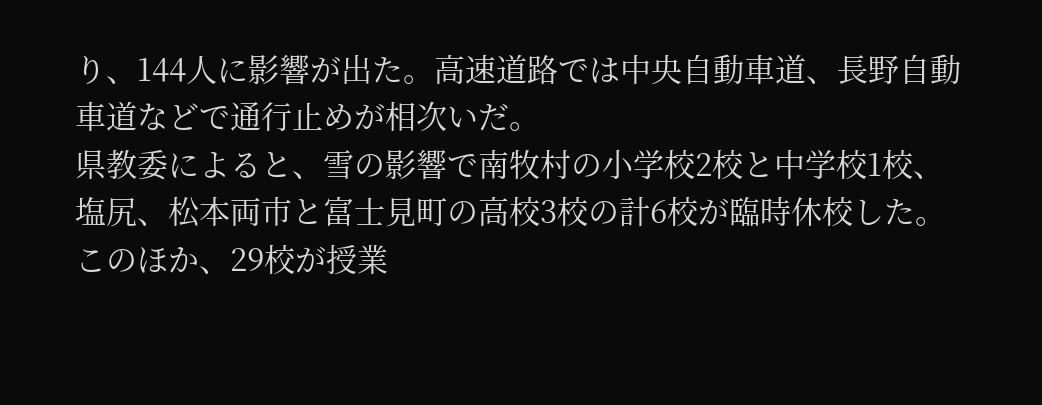り、144人に影響が出た。高速道路では中央自動車道、長野自動車道などで通行止めが相次いだ。
県教委によると、雪の影響で南牧村の小学校2校と中学校1校、塩尻、松本両市と富士見町の高校3校の計6校が臨時休校した。このほか、29校が授業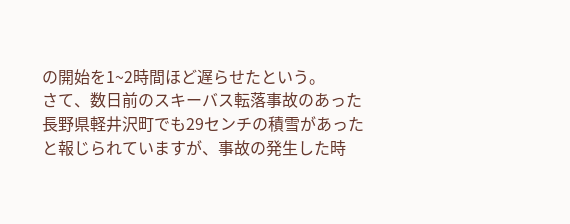の開始を1~2時間ほど遅らせたという。
さて、数日前のスキーバス転落事故のあった長野県軽井沢町でも29センチの積雪があったと報じられていますが、事故の発生した時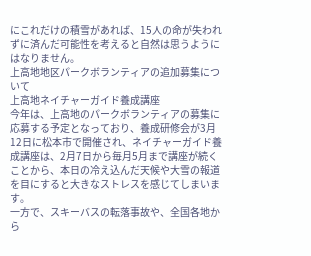にこれだけの積雪があれば、15人の命が失われずに済んだ可能性を考えると自然は思うようにはなりません。
上高地地区パークボランティアの追加募集について
上高地ネイチャーガイド養成講座
今年は、上高地のパークボランティアの募集に応募する予定となっており、養成研修会が3月12日に松本市で開催され、ネイチャーガイド養成講座は、2月7日から毎月5月まで講座が続くことから、本日の冷え込んだ天候や大雪の報道を目にすると大きなストレスを感じてしまいます。
一方で、スキーバスの転落事故や、全国各地から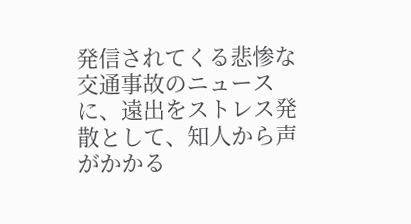発信されてくる悲惨な交通事故のニュースに、遠出をストレス発散として、知人から声がかかる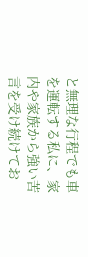と無理な行程でも車を運転する私に、家内や家族から強い苦言を受け続けてお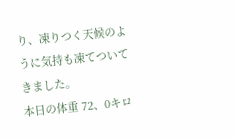り、凍りつく天候のように気持も凍てついてきました。
本日の体重 72、0キロ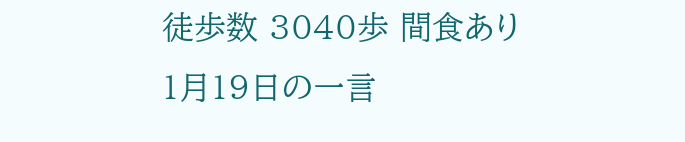徒歩数 3040歩 間食あり
1月19日の一言